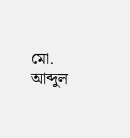মো. আব্দুল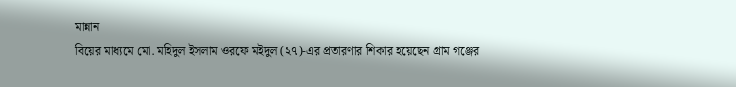মান্নান
বিয়ের মাধ্যমে মো. মহিদুল ইসলাম ওরফে মইদুল (২৭)-এর প্রতারণার শিকার হয়েছেন গ্রাম গঞ্জের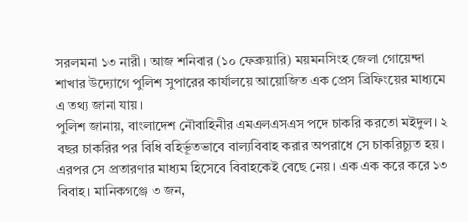সরলমনা ১৩ নারী। আজ শনিবার (১০ ফেব্রুয়ারি) ময়মনসিংহ জেলা গোয়েন্দা শাখার উদ্যোগে পুলিশ সুপারের কার্যালয়ে আয়োজিত এক প্রেস ব্রিফিংয়ের মাধ্যমে এ তথ্য জানা যায়।
পুলিশ জানায়, বাংলাদেশ নৌবাহিনীর এমএলএসএস পদে চাকরি করতো মইদুল। ২ বছর চাকরির পর বিধি বহির্ভূতভাবে বাল্যবিবাহ করার অপরাধে সে চাকরিচ্যুত হয়। এরপর সে প্রতারণার মাধ্যম হিসেবে বিবাহকেই বেছে নেয়। এক এক করে করে ১৩ বিবাহ। মানিকগঞ্জে ৩ জন,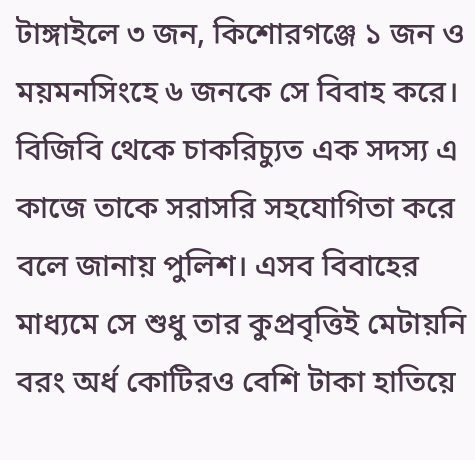টাঙ্গাইলে ৩ জন, কিশোরগঞ্জে ১ জন ও ময়মনসিংহে ৬ জনকে সে বিবাহ করে। বিজিবি থেকে চাকরিচ্যুত এক সদস্য এ কাজে তাকে সরাসরি সহযোগিতা করে বলে জানায় পুলিশ। এসব বিবাহের মাধ্যমে সে শুধু তার কুপ্রবৃত্তিই মেটায়নি বরং অর্ধ কোটিরও বেশি টাকা হাতিয়ে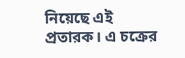নিয়েছে এই প্রতারক। এ চক্রের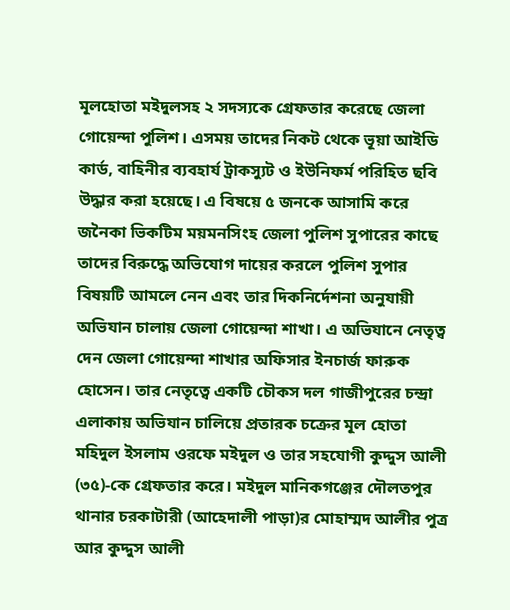মূলহোতা মইদুলসহ ২ সদস্যকে গ্রেফতার করেছে জেলা গোয়েন্দা পুলিশ। এসময় তাদের নিকট থেকে ভূয়া আইডি কার্ড, বাহিনীর ব্যবহার্য ট্রাকস্যুট ও ইউনিফর্ম পরিহিত ছবি উদ্ধার করা হয়েছে। এ বিষয়ে ৫ জনকে আসামি করে জনৈকা ভিকটিম ময়মনসিংহ জেলা পুলিশ সুপারের কাছে তাদের বিরুদ্ধে অভিযোগ দায়ের করলে পুলিশ সুপার বিষয়টি আমলে নেন এবং তার দিকনির্দেশনা অনুযায়ী অভিযান চালায় জেলা গোয়েন্দা শাখা। এ অভিযানে নেতৃত্ব দেন জেলা গোয়েন্দা শাখার অফিসার ইনচার্জ ফারুক হোসেন। তার নেতৃত্বে একটি চৌকস দল গাজীপুরের চন্দ্রা এলাকায় অভিযান চালিয়ে প্রতারক চক্রের মূল হোতা মহিদুল ইসলাম ওরফে মইদুল ও তার সহযোগী কুদ্দুস আলী (৩৫)-কে গ্রেফতার করে। মইদুল মানিকগঞ্জের দৌলতপুর থানার চরকাটারী (আহেদালী পাড়া)র মোহাম্মদ আলীর পুত্র আর কুদ্দুস আলী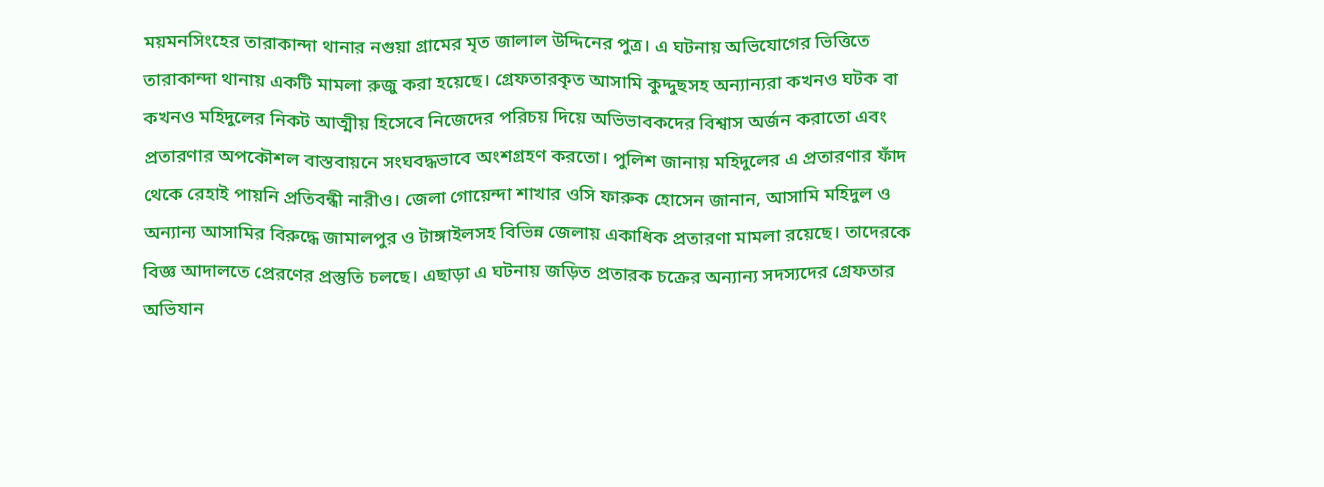ময়মনসিংহের তারাকান্দা থানার নগুয়া গ্রামের মৃত জালাল উদ্দিনের পুত্র। এ ঘটনায় অভিযোগের ভিত্তিতে তারাকান্দা থানায় একটি মামলা রুজু করা হয়েছে। গ্রেফতারকৃত আসামি কুদ্দুছসহ অন্যান্যরা কখনও ঘটক বা কখনও মহিদুলের নিকট আত্মীয় হিসেবে নিজেদের পরিচয় দিয়ে অভিভাবকদের বিশ্বাস অর্জন করাতো এবং প্রতারণার অপকৌশল বাস্তবায়নে সংঘবদ্ধভাবে অংশগ্রহণ করতো। পুলিশ জানায় মহিদুলের এ প্রতারণার ফাঁদ থেকে রেহাই পায়নি প্রতিবন্ধী নারীও। জেলা গোয়েন্দা শাখার ওসি ফারুক হোসেন জানান, আসামি মহিদুল ও অন্যান্য আসামির বিরুদ্ধে জামালপুর ও টাঙ্গাইলসহ বিভিন্ন জেলায় একাধিক প্রতারণা মামলা রয়েছে। তাদেরকে বিজ্ঞ আদালতে প্রেরণের প্রস্তুতি চলছে। এছাড়া এ ঘটনায় জড়িত প্রতারক চক্রের অন্যান্য সদস্যদের গ্রেফতার অভিযান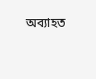অব্যাহত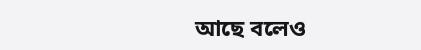আছে বলেও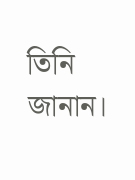তিনি জানান।